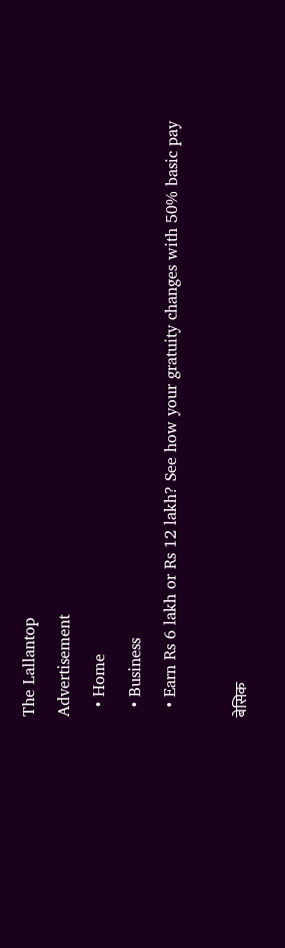The Lallantop
Advertisement
  • Home
  • Business
  • Earn Rs 6 lakh or Rs 12 lakh? See how your gratuity changes with 50% basic pay

बेसिक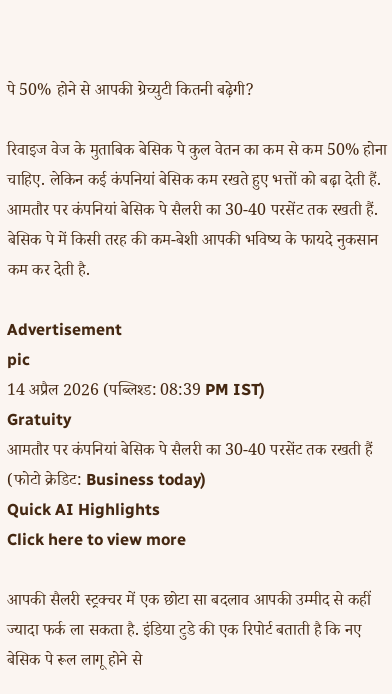पे 50% होने से आपकी ग्रेच्युटी कितनी बढ़ेगी?

रिवाइज वेज के मुताबिक बेसिक पे कुल वेतन का कम से कम 50% होना चाहिए. लेकिन कई कंपनियां बेसिक कम रखते हुए भत्तों को बढ़ा देती हैं. आमतौर पर कंपनियां बेसिक पे सैलरी का 30-40 परसेंट तक रखती हैं. बेसिक पे में किसी तरह की कम-बेशी आपकी भविष्य के फायदे नुकसान कम कर देती है.

Advertisement
pic
14 अप्रैल 2026 (पब्लिश्ड: 08:39 PM IST)
Gratuity
आमतौर पर कंपनियां बेसिक पे सैलरी का 30-40 परसेंट तक रखती हैं (फोटो क्रेडिट: Business today)
Quick AI Highlights
Click here to view more

आपकी सैलरी स्ट्रक्चर में एक छोटा सा बदलाव आपकी उम्मीद से कहीं ज्यादा फर्क ला सकता है. इंडिया टुडे की एक रिपोर्ट बताती है कि नए बेसिक पे रूल लागू होने से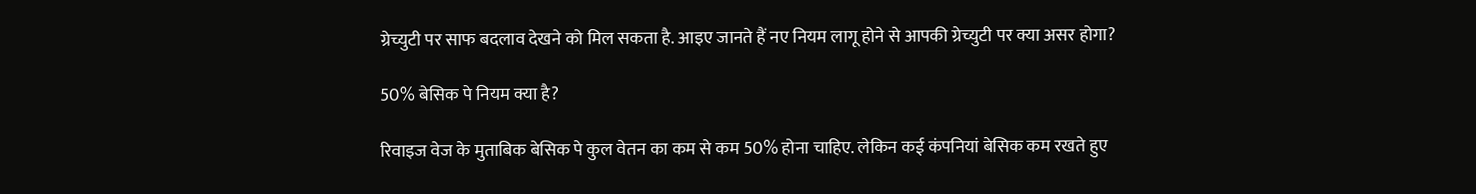ग्रेच्युटी पर साफ बदलाव देखने को मिल सकता है. आइए जानते हैं नए नियम लागू होने से आपकी ग्रेच्युटी पर क्या असर होगा?

50% बेसिक पे नियम क्या है?

रिवाइज वेज के मुताबिक बेसिक पे कुल वेतन का कम से कम 50% होना चाहिए. लेकिन कई कंपनियां बेसिक कम रखते हुए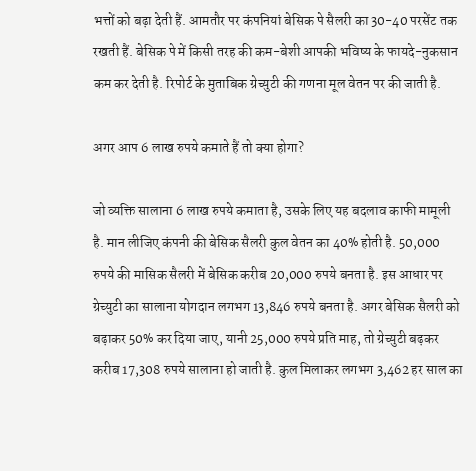भत्तों को बढ़ा देती हैं. आमतौर पर कंपनियां बेसिक पे सैलरी का 30-40 परसेंट तक रखती हैं. बेसिक पे में किसी तरह की कम-बेशी आपकी भविष्य के फायदे-नुकसान कम कर देती है. रिपोर्ट के मुताबिक ग्रेच्युटी की गणना मूल वेतन पर की जाती है.

अगर आप 6 लाख रुपये कमाते हैं तो क्या होगा?

जो व्यक्ति सालाना 6 लाख रुपये कमाता है, उसके लिए यह बदलाव काफी मामूली है. मान लीजिए कंपनी की बेसिक सैलरी कुल वेतन का 40% होती है. 50,000 रुपये की मासिक सैलरी में बेसिक करीब 20,000 रुपये बनता है. इस आधार पर ग्रेच्युटी का सालाना योगदान लगभग 13,846 रुपये बनता है. अगर बेसिक सैलरी को बढ़ाकर 50% कर दिया जाए, यानी 25,000 रुपये प्रति माह, तो ग्रेच्युटी बढ़कर करीब 17,308 रुपये सालाना हो जाती है. कुल मिलाकर लगभग 3,462 हर साल का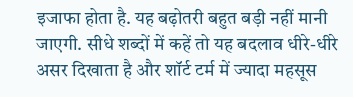इजाफा होता है. यह बढ़ोतरी बहुत बड़ी नहीं मानी जाएगी. सीधे शब्दों में कहें तो यह बदलाव धीरे-धीरे असर दिखाता है और शॉर्ट टर्म में ज्यादा महसूस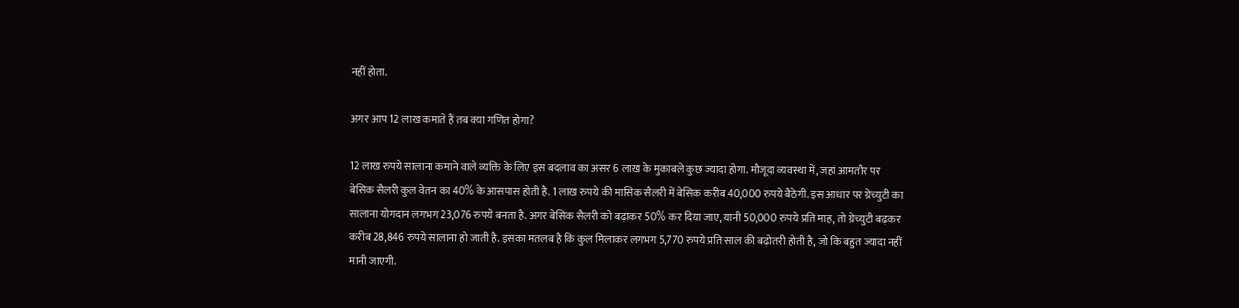नहीं होता.

अगर आप 12 लाख कमाते हैं तब क्या गणित होगा?

12 लाख रुपये सालाना कमाने वाले व्यक्ति के लिए इस बदलाव का असर 6 लाख के मुकाबले कुछ ज्यादा होगा. मौजूदा व्यवस्था में, जहां आमतौर पर बेसिक सैलरी कुल वेतन का 40% के आसपास होती है. 1 लाख रुपये की मासिक सैलरी में बेसिक करीब 40,000 रुपये बैठेगी. इस आधार पर ग्रेच्युटी का सालाना योगदान लगभग 23,076 रुपये बनता है. अगर बेसिक सैलरी को बढ़ाकर 50% कर दिया जाए, यानी 50,000 रुपये प्रति माह, तो ग्रेच्युटी बढ़कर करीब 28,846 रुपये सालाना हो जाती है. इसका मतलब है कि कुल मिलाकर लगभग 5,770 रुपये प्रति साल की बढ़ोतरी होती है, जो कि बहुत ज्यादा नहीं मानी जाएगी.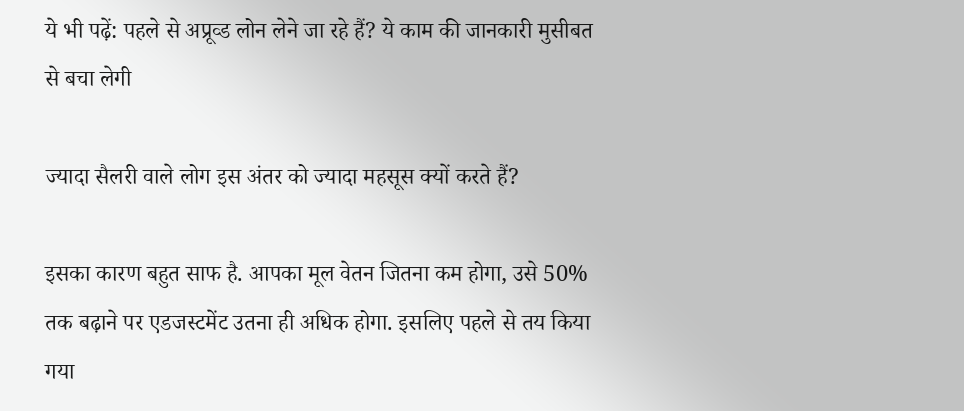ये भी पढ़ें: पहले से अप्रूव्ड लोन लेने जा रहे हैं? ये काम की जानकारी मुसीबत से बचा लेगी

ज्यादा सैलरी वाले लोग इस अंतर को ज्यादा महसूस क्यों करते हैं?

इसका कारण बहुत साफ है. आपका मूल वेतन जितना कम होगा, उसे 50% तक बढ़ाने पर एडजस्टमेंट उतना ही अधिक होगा. इसलिए पहले से तय किया गया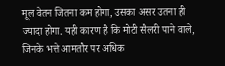मूल वेतन जितना कम होगा, उसका असर उतना ही ज्यादा होगा. यही कारण है कि मोटी सैलरी पाने वाले, जिनके भत्ते आमतौर पर अधिक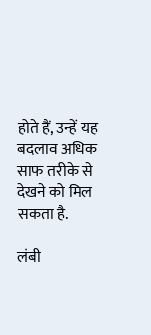होते हैं, उन्हें यह बदलाव अधिक साफ तरीके से देखने को मिल सकता है.

लंबी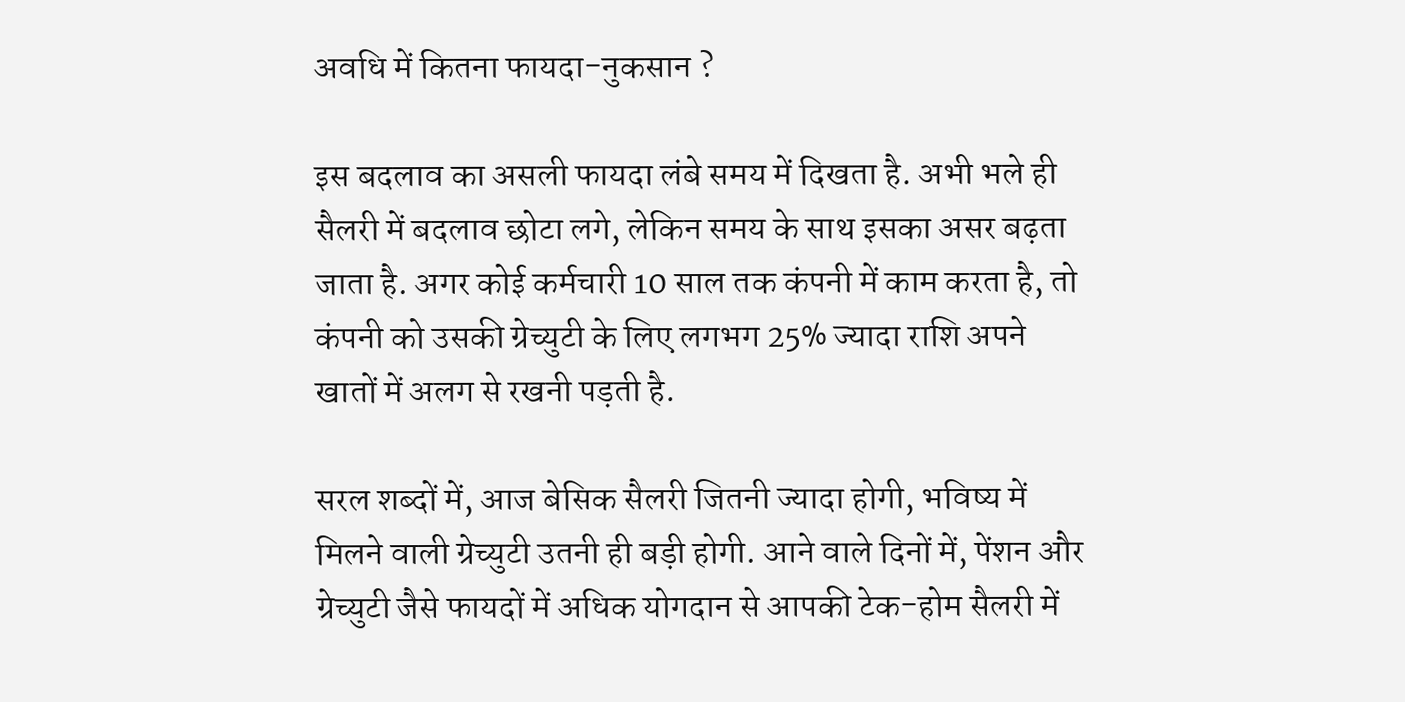अवधि में कितना फायदा-नुकसान ?

इस बदलाव का असली फायदा लंबे समय में दिखता है. अभी भले ही सैलरी में बदलाव छोटा लगे, लेकिन समय के साथ इसका असर बढ़ता जाता है. अगर कोई कर्मचारी 10 साल तक कंपनी में काम करता है, तो कंपनी को उसकी ग्रेच्युटी के लिए लगभग 25% ज्यादा राशि अपने खातों में अलग से रखनी पड़ती है.

सरल शब्दों में, आज बेसिक सैलरी जितनी ज्यादा होगी, भविष्य में मिलने वाली ग्रेच्युटी उतनी ही बड़ी होगी. आने वाले दिनों में, पेंशन और ग्रेच्युटी जैसे फायदों में अधिक योगदान से आपकी टेक-होम सैलरी में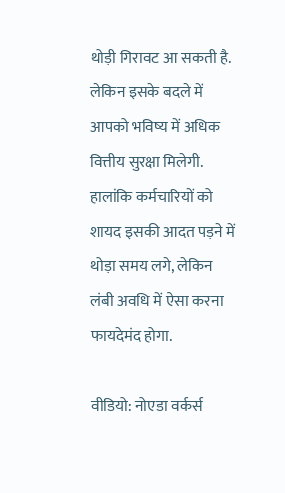थोड़ी गिरावट आ सकती है. लेकिन इसके बदले में आपको भविष्य में अधिक वित्तीय सुरक्षा मिलेगी. हालांकि कर्मचारियों को शायद इसकी आदत पड़ने में थोड़ा समय लगे, लेकिन लंबी अवधि में ऐसा करना फायदेमंद होगा.

वीडियो: नोएडा वर्कर्स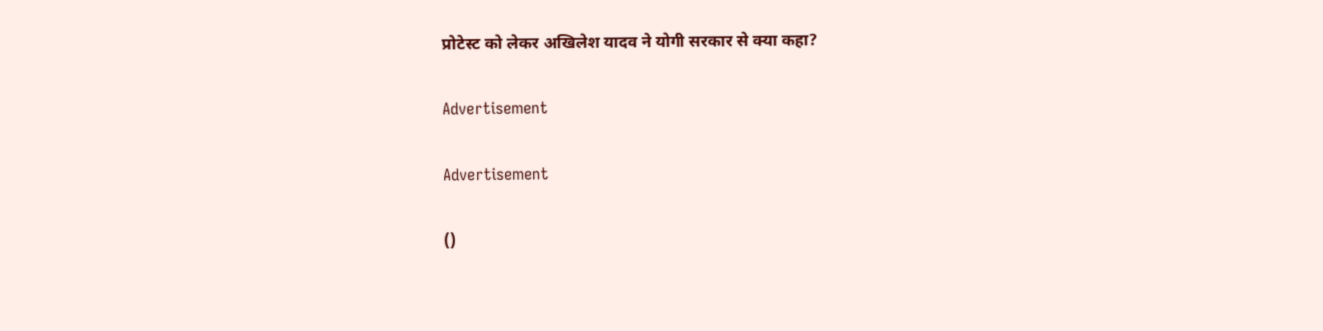प्रोटेस्ट को लेकर अखिलेश यादव ने योगी सरकार से क्या कहा?

Advertisement

Advertisement

()